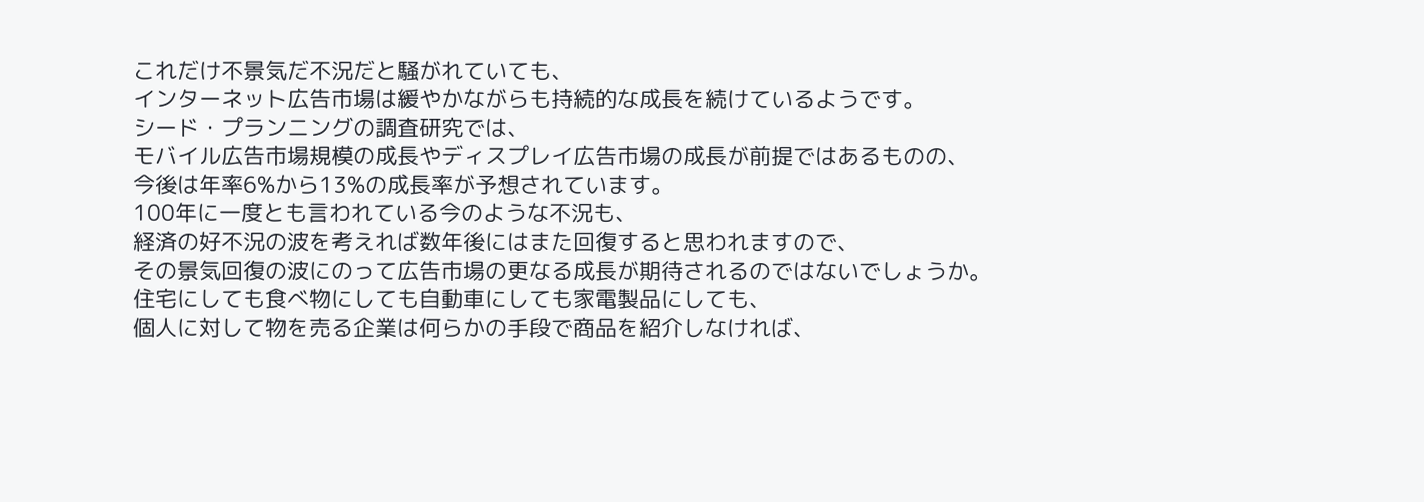これだけ不景気だ不況だと騒がれていても、
インターネット広告市場は緩やかながらも持続的な成長を続けているようです。
シード・プランニングの調査研究では、
モバイル広告市場規模の成長やディスプレイ広告市場の成長が前提ではあるものの、
今後は年率6%から13%の成長率が予想されています。
100年に一度とも言われている今のような不況も、
経済の好不況の波を考えれば数年後にはまた回復すると思われますので、
その景気回復の波にのって広告市場の更なる成長が期待されるのではないでしょうか。
住宅にしても食べ物にしても自動車にしても家電製品にしても、
個人に対して物を売る企業は何らかの手段で商品を紹介しなければ、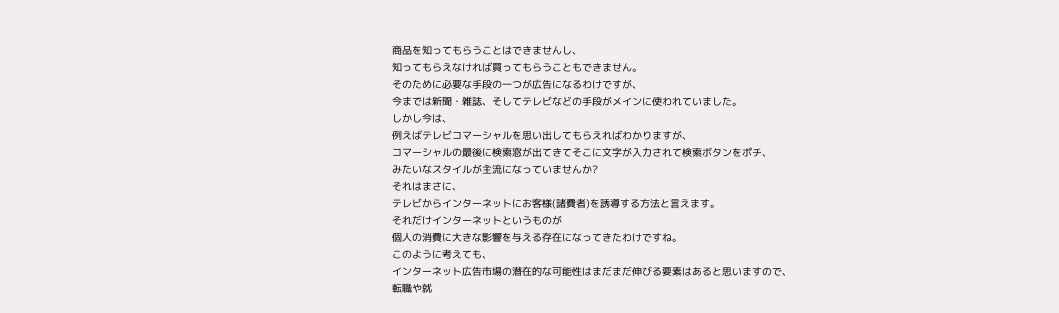商品を知ってもらうことはできませんし、
知ってもらえなければ買ってもらうこともできません。
そのために必要な手段の一つが広告になるわけですが、
今までは新聞・雑誌、そしてテレビなどの手段がメインに使われていました。
しかし今は、
例えばテレビコマーシャルを思い出してもらえればわかりますが、
コマーシャルの最後に検索窓が出てきてそこに文字が入力されて検索ボタンをポチ、
みたいなスタイルが主流になっていませんか?
それはまさに、
テレビからインターネットにお客様(諸費者)を誘導する方法と言えます。
それだけインターネットというものが
個人の消費に大きな影響を与える存在になってきたわけですね。
このように考えても、
インターネット広告市場の潜在的な可能性はまだまだ伸びる要素はあると思いますので、
転職や就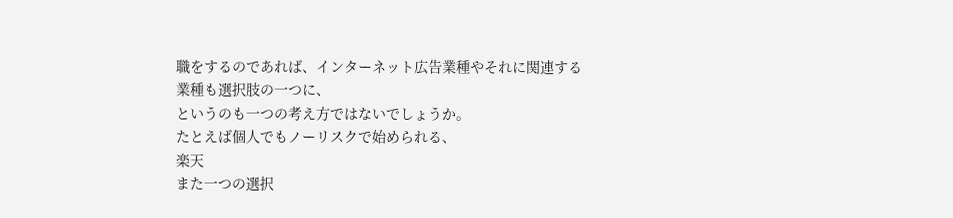職をするのであれば、インターネット広告業種やそれに関連する業種も選択肢の一つに、
というのも一つの考え方ではないでしょうか。
たとえば個人でもノーリスクで始められる、
楽天
また一つの選択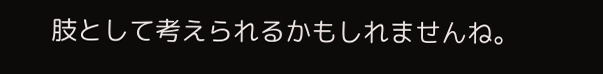肢として考えられるかもしれませんね。